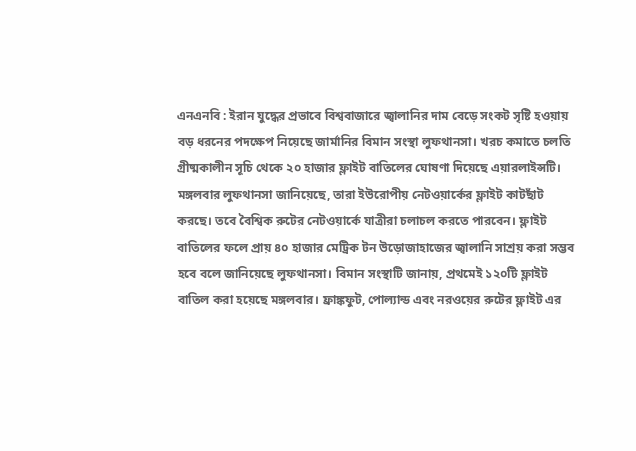এনএনবি : ইরান যুদ্ধের প্রভাবে বিশ্ববাজারে জ্বালানির দাম বেড়ে সংকট সৃষ্টি হওয়ায় বড় ধরনের পদক্ষেপ নিয়েছে জার্মানির বিমান সংস্থা লুফথানসা। খরচ কমাতে চলতি গ্রীষ্মকালীন সূচি থেকে ২০ হাজার ফ্লাইট বাতিলের ঘোষণা দিয়েছে এয়ারলাইন্সটি।
মঙ্গলবার লুফথানসা জানিয়েছে, তারা ইউরোপীয় নেটওয়ার্কের ফ্লাইট কাটছাঁট করছে। তবে বৈশ্বিক রুটের নেটওয়ার্কে যাত্রীরা চলাচল করতে পারবেন। ফ্লাইট বাতিলের ফলে প্রায় ৪০ হাজার মেট্রিক টন উড়োজাহাজের জ্বালানি সাশ্রয় করা সম্ভব হবে বলে জানিয়েছে লুফথানসা। বিমান সংস্থাটি জানায়, প্রথমেই ১২০টি ফ্লাইট বাতিল করা হয়েছে মঙ্গলবার। ফ্রাঙ্কফুট, পোল্যান্ড এবং নরওয়ের রুটের ফ্লাইট এর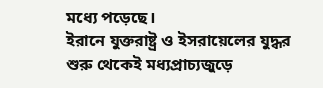মধ্যে পড়েছে।
ইরানে যুক্তরাষ্ট্র ও ইসরায়েলের যুদ্ধর শুরু থেকেই মধ্যপ্রাচ্যজুড়ে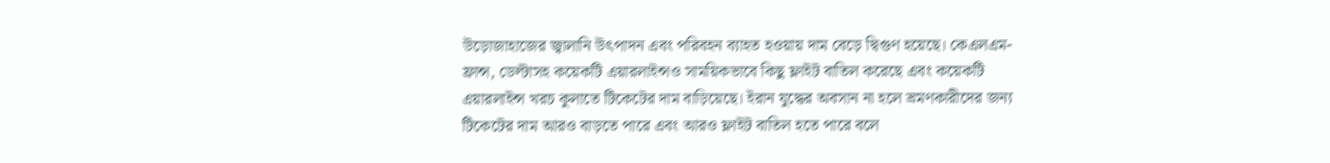উড়োজাহাজের জ্বালানি উৎপাদন এবং পরিবহন ব্যাহত হওয়ায় দাম বেড়ে দ্বিগুণ হয়েছে। কেএলএম-ফ্রান্স, ডেল্টাসহ কয়েকটি এয়ারলাইন্সও সাময়িকভাবে কিছু ফ্লাইট বাতিল করেছে এবং কয়েকটি এয়ারলাইন্স খরচ কুলাতে টিকেটের দাম বাড়িয়েছে। ইরান যুদ্ধের অবসান না হলে ভ্রমণকারীদের জন্য টিকেটের দাম আরও বাড়তে পারে এবং আরও ফ্লাইট বাতিল হতে পারে বলে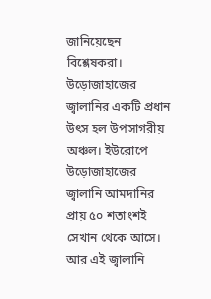জানিয়েছেন বিশ্লেষকরা। উড়োজাহাজের জ্বালানির একটি প্রধান উৎস হল উপসাগরীয় অঞ্চল। ইউরোপে উড়োজাহাজের জ্বালানি আমদানির প্রায় ৫০ শতাংশই সেখান থেকে আসে। আর এই জ্বালানি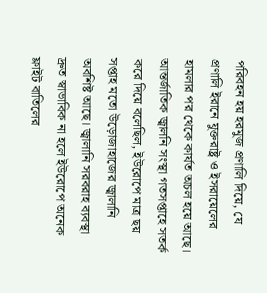পরিবহন হয় হরমুজ প্রণালি দিয়ে, যে প্রণালি ইরানে যুক্তরাষ্ট্র ও ইসরায়েলের হামলার পর থেকে কার্যত অচল হয়ে আছে।
আন্তর্জাতিক জ্বালনি সংস্থা গতসপ্তাহে সতর্ক করে দিয়ে বলেছিল, ইউরোপে মাত্র ছয় সপ্তাহ মতো উড়োজাহাজের জ্বালানি অবশিষ্ট আছে। জ্বালানি সরবরাহ ব্যবস্থা দ্রুত স্বাভাবিক না হলে ইউরোপে অনেক ফ্লাইট বাতিলের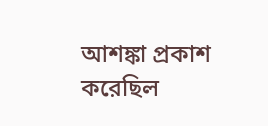আশঙ্কা প্রকাশ করেছিল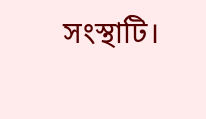সংস্থাটি।